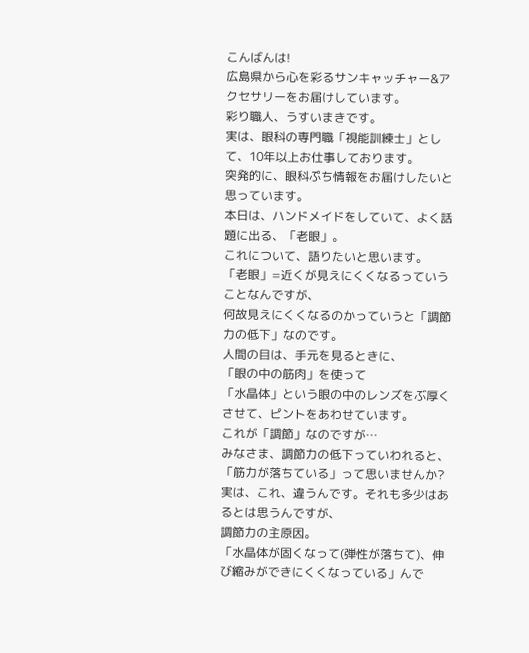こんばんは!
広島県から心を彩るサンキャッチャー&アクセサリーをお届けしています。
彩り職人、うすいまきです。
実は、眼科の専門職「視能訓練士」として、10年以上お仕事しております。
突発的に、眼科ぷち情報をお届けしたいと思っています。
本日は、ハンドメイドをしていて、よく話題に出る、「老眼」。
これについて、語りたいと思います。
「老眼」=近くが見えにくくなるっていうことなんですが、
何故見えにくくなるのかっていうと「調節力の低下」なのです。
人間の目は、手元を見るときに、
「眼の中の筋肉」を使って
「水晶体」という眼の中のレンズをぶ厚くさせて、ピントをあわせています。
これが「調節」なのですが…
みなさま、調節力の低下っていわれると、「筋力が落ちている」って思いませんか?
実は、これ、違うんです。それも多少はあるとは思うんですが、
調節力の主原因。
「水晶体が固くなって(弾性が落ちて)、伸び縮みができにくくなっている」んで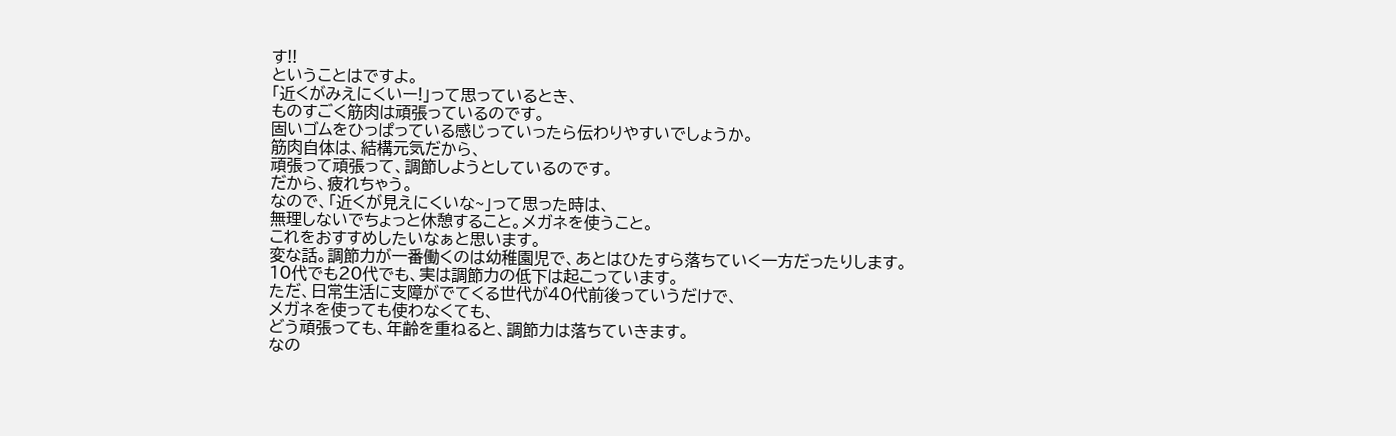す!!
ということはですよ。
「近くがみえにくいー!」って思っているとき、
ものすごく筋肉は頑張っているのです。
固いゴムをひっぱっている感じっていったら伝わりやすいでしょうか。
筋肉自体は、結構元気だから、
頑張って頑張って、調節しようとしているのです。
だから、疲れちゃう。
なので、「近くが見えにくいな~」って思った時は、
無理しないでちょっと休憩すること。メガネを使うこと。
これをおすすめしたいなぁと思います。
変な話。調節力が一番働くのは幼稚園児で、あとはひたすら落ちていく一方だったりします。
10代でも20代でも、実は調節力の低下は起こっています。
ただ、日常生活に支障がでてくる世代が40代前後っていうだけで、
メガネを使っても使わなくても、
どう頑張っても、年齢を重ねると、調節力は落ちていきます。
なの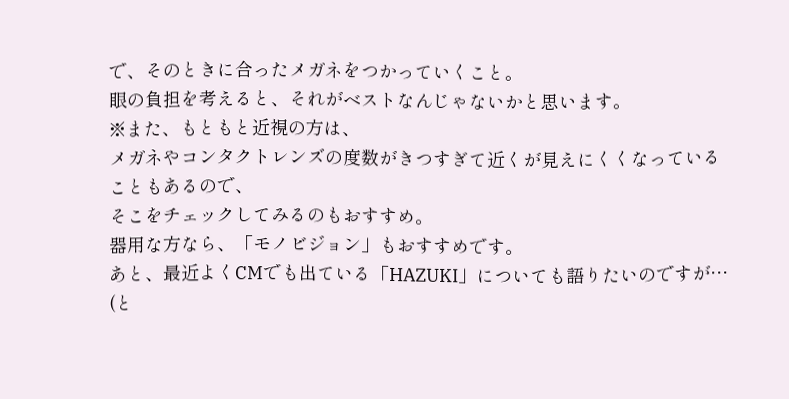で、そのときに合ったメガネをつかっていくこと。
眼の負担を考えると、それがベストなんじゃないかと思います。
※また、もともと近視の方は、
メガネやコンタクトレンズの度数がきつすぎて近くが見えにくくなっていることもあるので、
そこをチェックしてみるのもおすすめ。
器用な方なら、「モノビジョン」もおすすめです。
あと、最近よくCMでも出ている「HAZUKI」についても語りたいのですが…
(と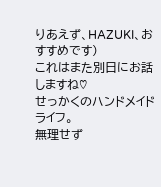りあえず、HAZUKI、おすすめです)
これはまた別日にお話しますね♡
せっかくのハンドメイドライフ。
無理せず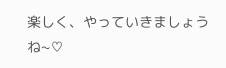楽しく、やっていきましょうね~♡